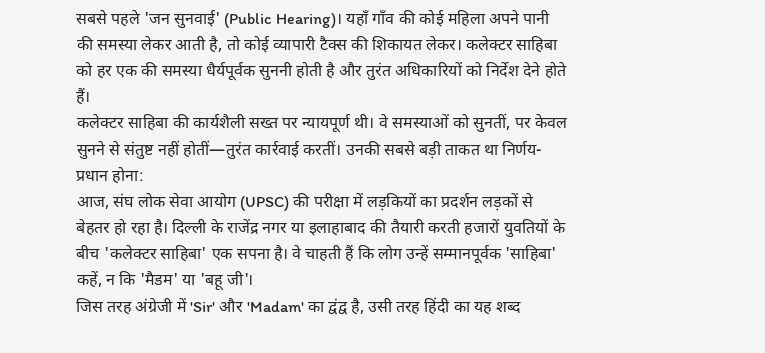सबसे पहले 'जन सुनवाई' (Public Hearing)। यहाँ गाँव की कोई महिला अपने पानी की समस्या लेकर आती है, तो कोई व्यापारी टैक्स की शिकायत लेकर। कलेक्टर साहिबा को हर एक की समस्या धैर्यपूर्वक सुननी होती है और तुरंत अधिकारियों को निर्देश देने होते हैं।
कलेक्टर साहिबा की कार्यशैली सख्त पर न्यायपूर्ण थी। वे समस्याओं को सुनतीं, पर केवल सुनने से संतुष्ट नहीं होतीं—तुरंत कार्रवाई करतीं। उनकी सबसे बड़ी ताकत था निर्णय-प्रधान होना:
आज, संघ लोक सेवा आयोग (UPSC) की परीक्षा में लड़कियों का प्रदर्शन लड़कों से बेहतर हो रहा है। दिल्ली के राजेंद्र नगर या इलाहाबाद की तैयारी करती हजारों युवतियों के बीच 'कलेक्टर साहिबा' एक सपना है। वे चाहती हैं कि लोग उन्हें सम्मानपूर्वक 'साहिबा' कहें, न कि 'मैडम' या 'बहू जी'।
जिस तरह अंग्रेजी में 'Sir' और 'Madam' का द्वंद्व है, उसी तरह हिंदी का यह शब्द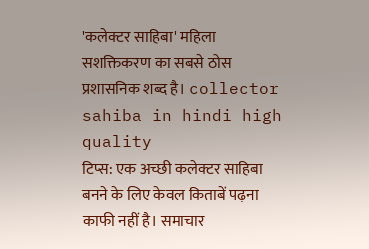'कलेक्टर साहिबा' महिला सशक्तिकरण का सबसे ठोस प्रशासनिक शब्द है। collector sahiba in hindi high quality
टिप्स: एक अच्छी कलेक्टर साहिबा बनने के लिए केवल किताबें पढ़ना काफी नहीं है। समाचार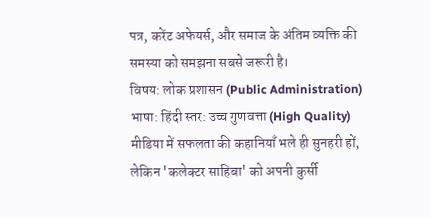पत्र, करेंट अफेयर्स, और समाज के अंतिम व्यक्ति की समस्या को समझना सबसे जरूरी है।
विषय: लोक प्रशासन (Public Administration) भाषा: हिंदी स्तर: उच्च गुणवत्ता (High Quality)
मीडिया में सफलता की कहानियाँ भले ही सुनहरी हों, लेकिन 'कलेक्टर साहिबा' को अपनी कुर्सी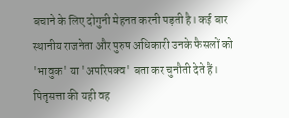बचाने के लिए दोगुनी मेहनत करनी पड़ती है। कई बार स्थानीय राजनेता और पुरुष अधिकारी उनके फैसलों को 'भावुक' या 'अपरिपक्व' बता कर चुनौती देते हैं। पितृसत्ता की यही वह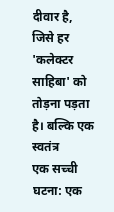दीवार है, जिसे हर 'कलेक्टर साहिबा' को तोड़ना पड़ता है। बल्कि एक स्वतंत्र
एक सच्ची घटना: एक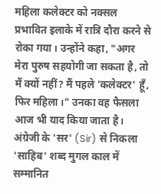महिला कलेक्टर को नक्सल प्रभावित इलाके में रात्रि दौरा करने से रोका गया। उन्होंने कहा, "अगर मेरा पुरुष सहयोगी जा सकता है, तो मैं क्यों नहीं? मैं पहले 'कलेक्टर' हूँ, फिर महिला।" उनका वह फैसला आज भी याद किया जाता है।
अंग्रेजी के 'सर' (Sir) से निकला 'साहिब' शब्द मुगल काल में सम्मानित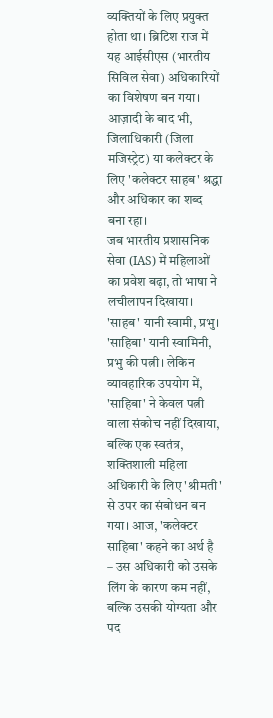व्यक्तियों के लिए प्रयुक्त होता था। ब्रिटिश राज में यह आईसीएस (भारतीय सिविल सेवा) अधिकारियों का विशेषण बन गया। आज़ादी के बाद भी, जिलाधिकारी (जिला मजिस्ट्रेट) या कलेक्टर के लिए 'कलेक्टर साहब' श्रद्धा और अधिकार का शब्द बना रहा।
जब भारतीय प्रशासनिक सेवा (IAS) में महिलाओं का प्रवेश बढ़ा, तो भाषा ने लचीलापन दिखाया। 'साहब' यानी स्वामी, प्रभु। 'साहिबा' यानी स्वामिनी, प्रभु की पत्नी। लेकिन व्यावहारिक उपयोग में, 'साहिबा' ने केवल पत्नी वाला संकोच नहीं दिखाया, बल्कि एक स्वतंत्र, शक्तिशाली महिला अधिकारी के लिए 'श्रीमती' से उपर का संबोधन बन गया। आज, 'कलेक्टर साहिबा' कहने का अर्थ है – उस अधिकारी को उसके लिंग के कारण कम नहीं, बल्कि उसकी योग्यता और पद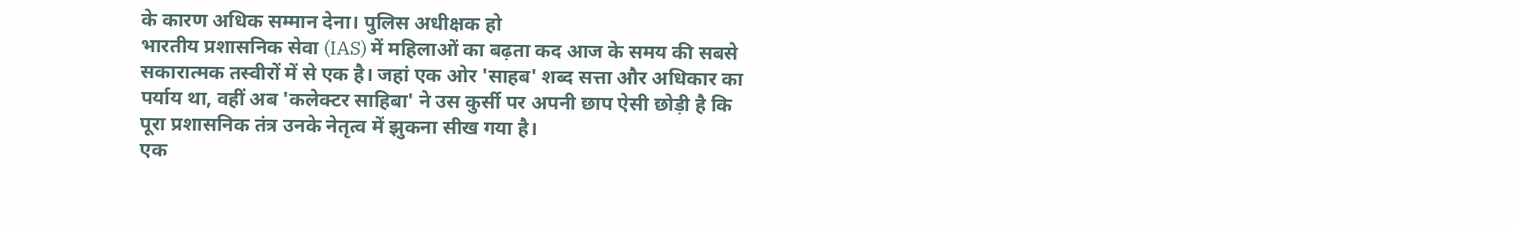के कारण अधिक सम्मान देना। पुलिस अधीक्षक हो
भारतीय प्रशासनिक सेवा (IAS) में महिलाओं का बढ़ता कद आज के समय की सबसे सकारात्मक तस्वीरों में से एक है। जहां एक ओर 'साहब' शब्द सत्ता और अधिकार का पर्याय था, वहीं अब 'कलेक्टर साहिबा' ने उस कुर्सी पर अपनी छाप ऐसी छोड़ी है कि पूरा प्रशासनिक तंत्र उनके नेतृत्व में झुकना सीख गया है।
एक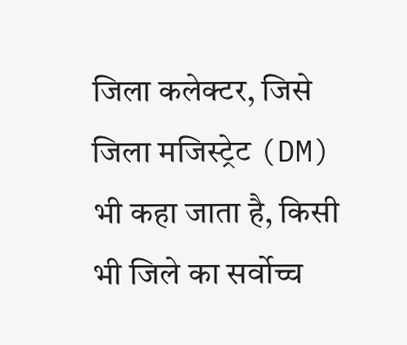जिला कलेक्टर, जिसे जिला मजिस्ट्रेट (DM) भी कहा जाता है, किसी भी जिले का सर्वोच्च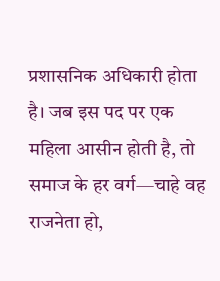प्रशासनिक अधिकारी होता है। जब इस पद पर एक महिला आसीन होती है, तो समाज के हर वर्ग—चाहे वह राजनेता हो,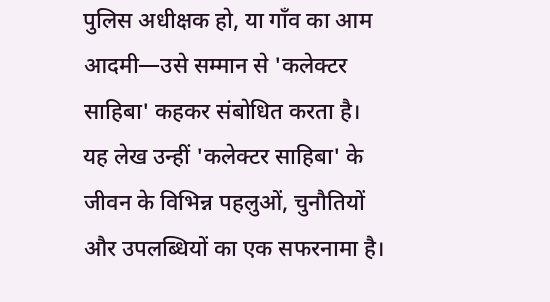पुलिस अधीक्षक हो, या गाँव का आम आदमी—उसे सम्मान से 'कलेक्टर साहिबा' कहकर संबोधित करता है।
यह लेख उन्हीं 'कलेक्टर साहिबा' के जीवन के विभिन्न पहलुओं, चुनौतियों और उपलब्धियों का एक सफरनामा है।